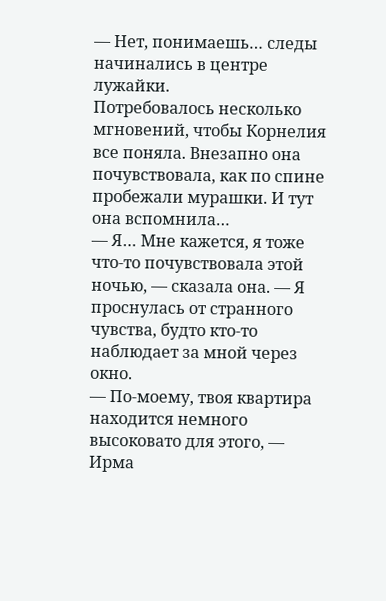— Нет, понимаешь… следы начинались в центре лужайки.
Потребовалось несколько мгновений, чтобы Корнелия все поняла. Внезапно она почувствовала, как по спине пробежали мурашки. И тут она вспомнила…
— Я… Мне кажется, я тоже что-то почувствовала этой ночью, — сказала она. — Я проснулась от странного чувства, будто кто-то наблюдает за мной через окно.
— По-моему, твоя квартира находится немного высоковато для этого, — Ирма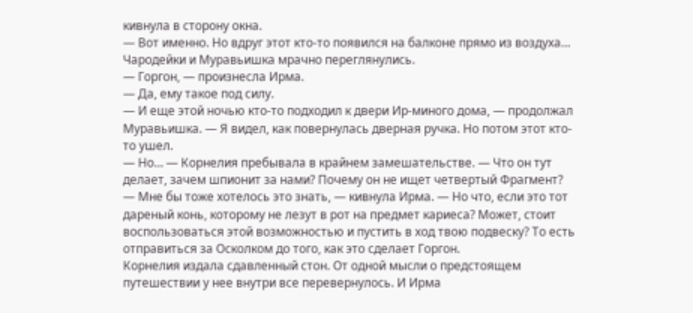кивнула в сторону окна.
— Вот именно. Но вдруг этот кто-то появился на балконе прямо из воздуха…
Чародейки и Муравьишка мрачно переглянулись.
— Горгон, — произнесла Ирма.
— Да, ему такое под силу.
— И еще этой ночью кто-то подходил к двери Ир-миного дома, — продолжал Муравьишка. — Я видел, как повернулась дверная ручка. Но потом этот кто-то ушел.
— Но… — Корнелия пребывала в крайнем замешательстве. — Что он тут делает, зачем шпионит за нами? Почему он не ищет четвертый Фрагмент?
— Мне бы тоже хотелось это знать, — кивнула Ирма. — Но что, если это тот дареный конь, которому не лезут в рот на предмет кариеса? Может, стоит воспользоваться этой возможностью и пустить в ход твою подвеску? То есть отправиться за Осколком до того, как это сделает Горгон.
Корнелия издала сдавленный стон. От одной мысли о предстоящем путешествии у нее внутри все перевернулось. И Ирма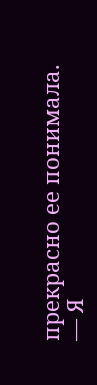прекрасно ее понимала.
— Я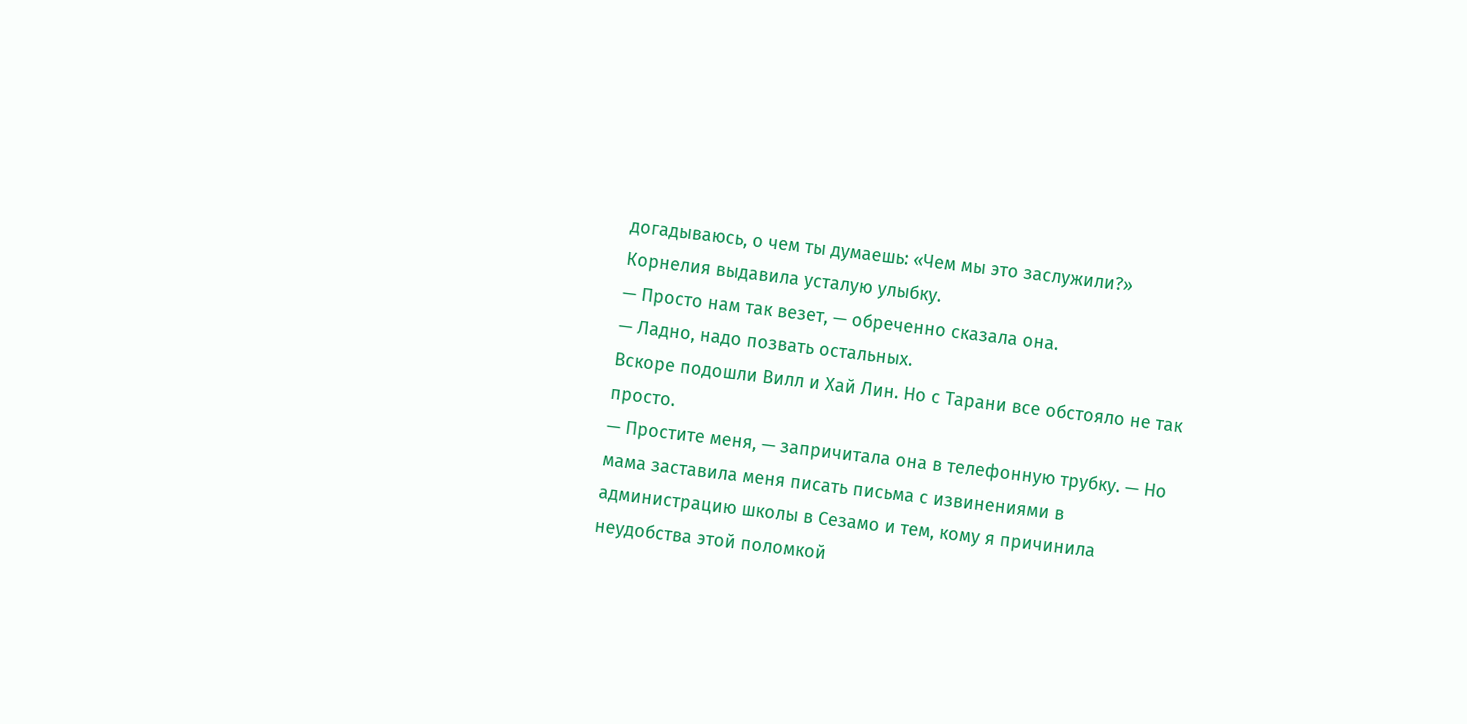догадываюсь, о чем ты думаешь: «Чем мы это заслужили?»
Корнелия выдавила усталую улыбку.
— Просто нам так везет, — обреченно сказала она.
— Ладно, надо позвать остальных.
Вскоре подошли Вилл и Хай Лин. Но с Тарани все обстояло не так просто.
— Простите меня, — запричитала она в телефонную трубку. — Но мама заставила меня писать письма с извинениями в администрацию школы в Сезамо и тем, кому я причинила неудобства этой поломкой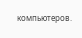компьютеров.